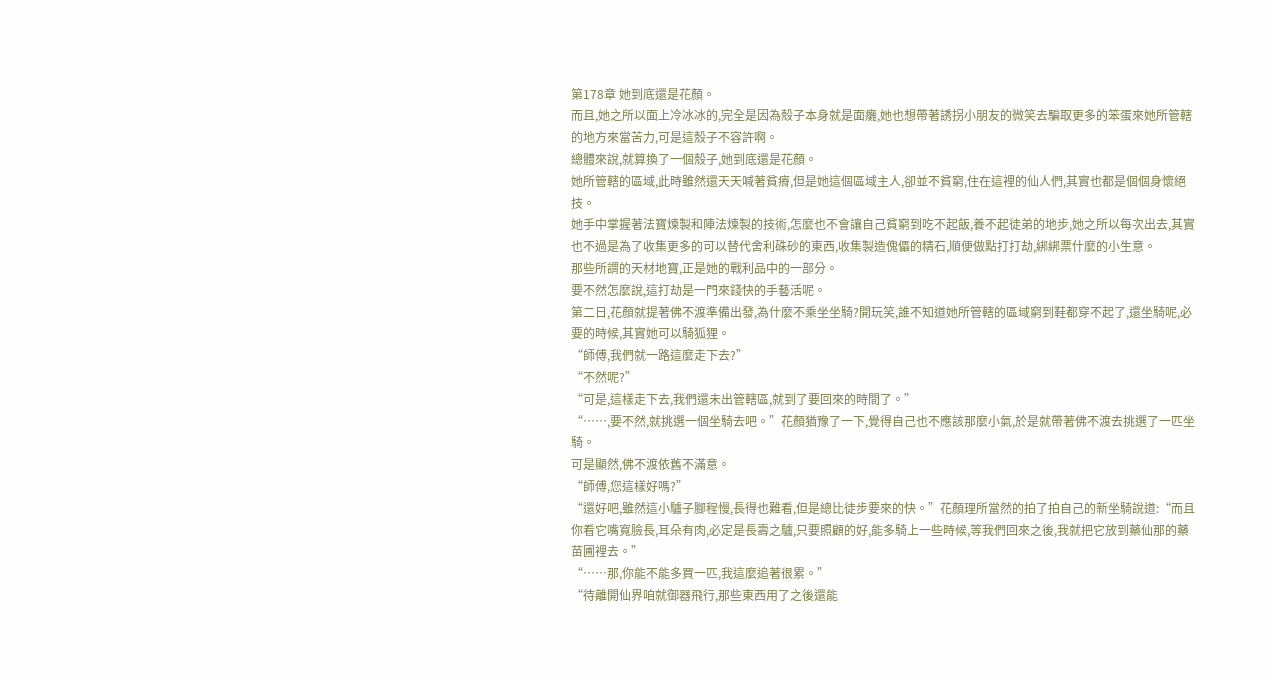第178章 她到底還是花顏。
而且,她之所以面上冷冰冰的,完全是因為殼子本身就是面癱,她也想帶著誘拐小朋友的微笑去騙取更多的笨蛋來她所管轄的地方來當苦力,可是這殼子不容許啊。
總體來說,就算換了一個殼子,她到底還是花顏。
她所管轄的區域,此時雖然還天天喊著貧瘠,但是她這個區域主人,卻並不貧窮,住在這裡的仙人們,其實也都是個個身懷絕技。
她手中掌握著法寶煉製和陣法煉製的技術,怎麼也不會讓自己貧窮到吃不起飯,養不起徒弟的地步,她之所以每次出去,其實也不過是為了收集更多的可以替代舍利硃砂的東西,收集製造傀儡的精石,順便做點打打劫,綁綁票什麼的小生意。
那些所謂的天材地寶,正是她的戰利品中的一部分。
要不然怎麼說,這打劫是一門來錢快的手藝活呢。
第二日,花顏就提著佛不渡準備出發,為什麼不乘坐坐騎?開玩笑,誰不知道她所管轄的區域窮到鞋都穿不起了,還坐騎呢,必要的時候,其實她可以騎狐狸。
“師傅,我們就一路這麼走下去?”
“不然呢?”
“可是,這樣走下去,我們還未出管轄區,就到了要回來的時間了。”
“……,要不然,就挑選一個坐騎去吧。”花顏猶豫了一下,覺得自己也不應該那麼小氣,於是就帶著佛不渡去挑選了一匹坐騎。
可是顯然,佛不渡依舊不滿意。
“師傅,您這樣好嗎?”
“還好吧,雖然這小驢子腳程慢,長得也難看,但是總比徒步要來的快。”花顏理所當然的拍了拍自己的新坐騎說道:“而且你看它嘴寬臉長,耳朵有肉,必定是長壽之驢,只要照顧的好,能多騎上一些時候,等我們回來之後,我就把它放到藥仙那的藥苗圃裡去。”
“……那,你能不能多買一匹,我這麼追著很累。”
“待離開仙界咱就御器飛行,那些東西用了之後還能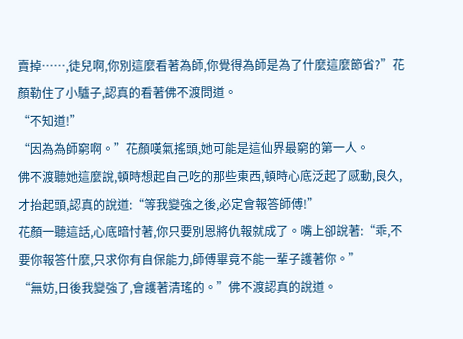賣掉……,徒兒啊,你別這麼看著為師,你覺得為師是為了什麼這麼節省?”花顏勒住了小驢子,認真的看著佛不渡問道。
“不知道!”
“因為為師窮啊。”花顏嘆氣搖頭,她可能是這仙界最窮的第一人。
佛不渡聽她這麼說,頓時想起自己吃的那些東西,頓時心底泛起了感動,良久,才抬起頭,認真的說道:“等我變強之後,必定會報答師傅!”
花顏一聽這話,心底暗忖著,你只要別恩將仇報就成了。嘴上卻說著:“乖,不要你報答什麼,只求你有自保能力,師傅畢竟不能一輩子護著你。”
“無妨,日後我變強了,會護著清瑤的。”佛不渡認真的說道。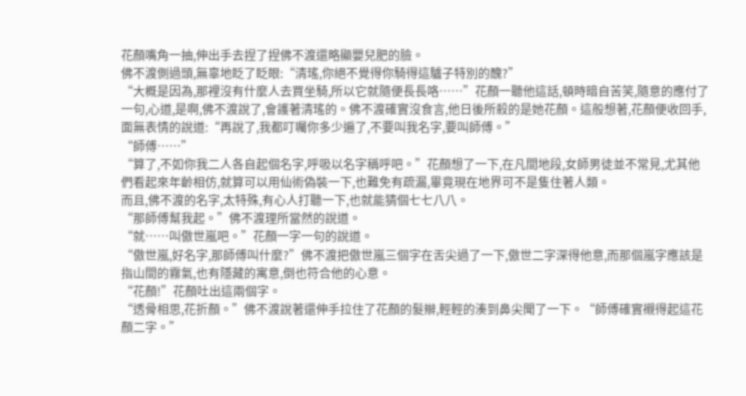花顏嘴角一抽,伸出手去捏了捏佛不渡還略顯嬰兒肥的臉。
佛不渡側過頭,無辜地眨了眨眼:“清瑤,你絕不覺得你騎得這驢子特別的醜?”
“大概是因為,那裡沒有什麼人去買坐騎,所以它就隨便長長咯……”花顏一聽他這話,頓時暗自苦笑,隨意的應付了一句,心道,是啊,佛不渡說了,會護著清瑤的。佛不渡確實沒食言,他日後所殺的是她花顏。這般想著,花顏便收回手,面無表情的說道:“再說了,我都叮囑你多少遍了,不要叫我名字,要叫師傅。”
“師傅……”
“算了,不如你我二人各自起個名字,呼吸以名字稱呼吧。”花顏想了一下,在凡間地段,女師男徒並不常見,尤其他們看起來年齡相仿,就算可以用仙術偽裝一下,也難免有疏漏,畢竟現在地界可不是隻住著人類。
而且,佛不渡的名字,太特殊,有心人打聽一下,也就能猜個七七八八。
“那師傅幫我起。”佛不渡理所當然的說道。
“就……叫傲世嵐吧。”花顏一字一句的說道。
“傲世嵐,好名字,那師傅叫什麼?”佛不渡把傲世嵐三個字在舌尖過了一下,傲世二字深得他意,而那個嵐字應該是指山間的霧氣,也有隱藏的寓意,倒也符合他的心意。
“花顏!”花顏吐出這兩個字。
“透骨相思,花折顏。”佛不渡說著還伸手拉住了花顏的髮辮,輕輕的湊到鼻尖聞了一下。“師傅確實襯得起這花顏二字。”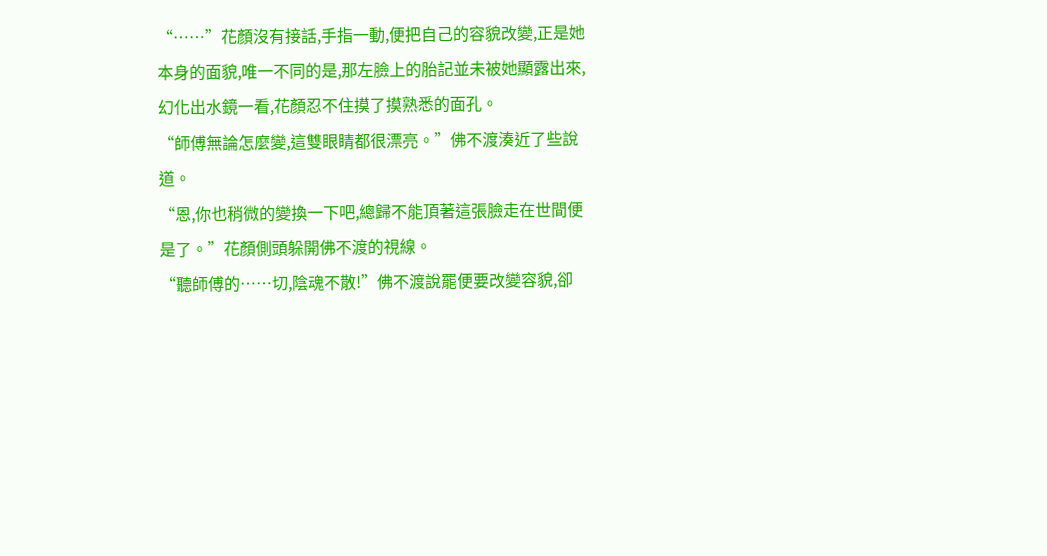“……”花顏沒有接話,手指一動,便把自己的容貌改變,正是她本身的面貌,唯一不同的是,那左臉上的胎記並未被她顯露出來,幻化出水鏡一看,花顏忍不住摸了摸熟悉的面孔。
“師傅無論怎麼變,這雙眼睛都很漂亮。”佛不渡湊近了些說道。
“恩,你也稍微的變換一下吧,總歸不能頂著這張臉走在世間便是了。”花顏側頭躲開佛不渡的視線。
“聽師傅的……切,陰魂不散!”佛不渡說罷便要改變容貌,卻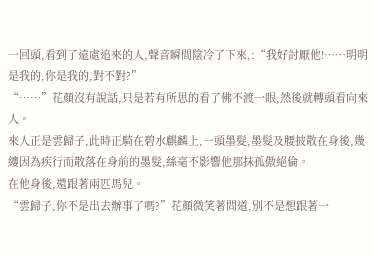一回頭,看到了遠處追來的人,聲音瞬間陰冷了下來,:“我好討厭他!……明明是我的,你是我的,對不對?”
“……”花顏沒有說話,只是若有所思的看了佛不渡一眼,然後就轉頭看向來人。
來人正是雲歸子,此時正騎在碧水麒麟上,一頭墨髮,墨髮及腰披散在身後,幾縷因為疾行而散落在身前的墨髮,絲毫不影響他那抹孤傲絕倫。
在他身後,還跟著兩匹馬兒。
“雲歸子,你不是出去辦事了嗎?”花顏微笑著問道,別不是想跟著一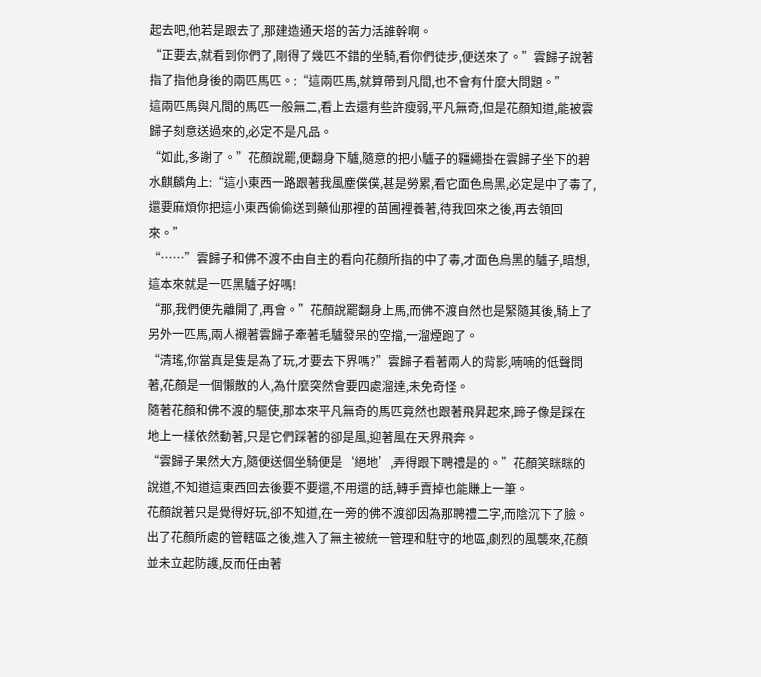起去吧,他若是跟去了,那建造通天塔的苦力活誰幹啊。
“正要去,就看到你們了,剛得了幾匹不錯的坐騎,看你們徒步,便送來了。”雲歸子說著指了指他身後的兩匹馬匹。:“這兩匹馬,就算帶到凡間,也不會有什麼大問題。”
這兩匹馬與凡間的馬匹一般無二,看上去還有些許瘦弱,平凡無奇,但是花顏知道,能被雲歸子刻意送過來的,必定不是凡品。
“如此,多謝了。”花顏說罷,便翻身下驢,隨意的把小驢子的韁繩掛在雲歸子坐下的碧水麒麟角上:“這小東西一路跟著我風塵僕僕,甚是勞累,看它面色烏黑,必定是中了毒了,還要麻煩你把這小東西偷偷送到藥仙那裡的苗圃裡養著,待我回來之後,再去領回來。”
“……”雲歸子和佛不渡不由自主的看向花顏所指的中了毒,才面色烏黑的驢子,暗想,這本來就是一匹黑驢子好嗎!
“那,我們便先離開了,再會。”花顏說罷翻身上馬,而佛不渡自然也是緊隨其後,騎上了另外一匹馬,兩人襯著雲歸子牽著毛驢發呆的空擋,一溜煙跑了。
“清瑤,你當真是隻是為了玩,才要去下界嗎?”雲歸子看著兩人的背影,喃喃的低聲問著,花顏是一個懶散的人,為什麼突然會要四處溜達,未免奇怪。
隨著花顏和佛不渡的驅使,那本來平凡無奇的馬匹竟然也跟著飛昇起來,蹄子像是踩在地上一樣依然動著,只是它們踩著的卻是風,迎著風在天界飛奔。
“雲歸子果然大方,隨便送個坐騎便是‘絕地’,弄得跟下聘禮是的。”花顏笑眯眯的說道,不知道這東西回去後要不要還,不用還的話,轉手賣掉也能賺上一筆。
花顏說著只是覺得好玩,卻不知道,在一旁的佛不渡卻因為那聘禮二字,而陰沉下了臉。
出了花顏所處的管轄區之後,進入了無主被統一管理和駐守的地區,劇烈的風襲來,花顏並未立起防護,反而任由著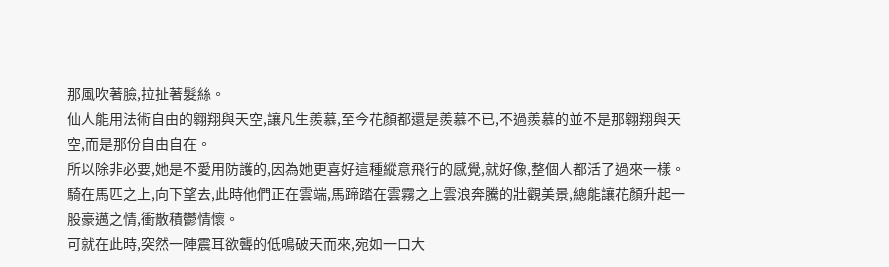那風吹著臉,拉扯著髮絲。
仙人能用法術自由的翱翔與天空,讓凡生羨慕,至今花顏都還是羨慕不已,不過羨慕的並不是那翱翔與天空,而是那份自由自在。
所以除非必要,她是不愛用防護的,因為她更喜好這種縱意飛行的感覺,就好像,整個人都活了過來一樣。
騎在馬匹之上,向下望去,此時他們正在雲端,馬蹄踏在雲霧之上雲浪奔騰的壯觀美景,總能讓花顏升起一股豪邁之情,衝散積鬱情懷。
可就在此時,突然一陣震耳欲聾的低鳴破天而來,宛如一口大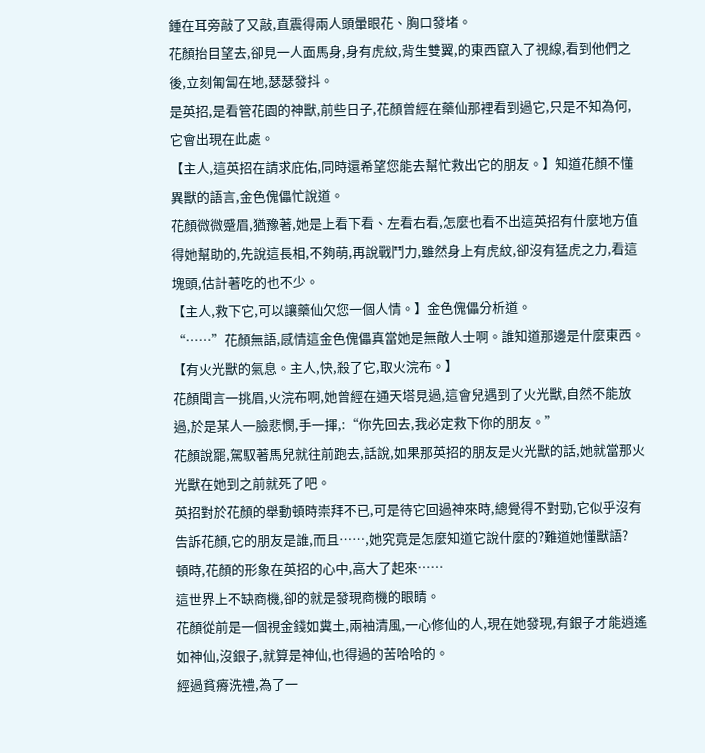鍾在耳旁敲了又敲,直震得兩人頭暈眼花、胸口發堵。
花顏抬目望去,卻見一人面馬身,身有虎紋,背生雙翼,的東西竄入了視線,看到他們之後,立刻匍匐在地,瑟瑟發抖。
是英招,是看管花園的神獸,前些日子,花顏曾經在藥仙那裡看到過它,只是不知為何,它會出現在此處。
【主人,這英招在請求庇佑,同時還希望您能去幫忙救出它的朋友。】知道花顏不懂異獸的語言,金色傀儡忙說道。
花顏微微蹙眉,猶豫著,她是上看下看、左看右看,怎麼也看不出這英招有什麼地方值得她幫助的,先說這長相,不夠萌,再說戰鬥力,雖然身上有虎紋,卻沒有猛虎之力,看這塊頭,估計著吃的也不少。
【主人,救下它,可以讓藥仙欠您一個人情。】金色傀儡分析道。
“……”花顏無語,感情這金色傀儡真當她是無敵人士啊。誰知道那邊是什麼東西。
【有火光獸的氣息。主人,快,殺了它,取火浣布。】
花顏聞言一挑眉,火浣布啊,她曾經在通天塔見過,這會兒遇到了火光獸,自然不能放過,於是某人一臉悲憫,手一揮,:“你先回去,我必定救下你的朋友。”
花顏說罷,駕馭著馬兒就往前跑去,話說,如果那英招的朋友是火光獸的話,她就當那火光獸在她到之前就死了吧。
英招對於花顏的舉動頓時崇拜不已,可是待它回過神來時,總覺得不對勁,它似乎沒有告訴花顏,它的朋友是誰,而且……,她究竟是怎麼知道它說什麼的?難道她懂獸語?
頓時,花顏的形象在英招的心中,高大了起來……
這世界上不缺商機,卻的就是發現商機的眼睛。
花顏從前是一個視金錢如糞土,兩袖清風,一心修仙的人,現在她發現,有銀子才能逍遙如神仙,沒銀子,就算是神仙,也得過的苦哈哈的。
經過貧瘠洗禮,為了一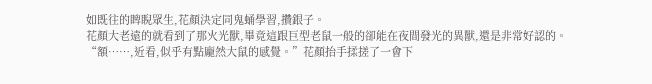如既往的睥睨眾生,花顏決定同鬼蛹學習,攢銀子。
花顏大老遠的就看到了那火光獸,畢竟這跟巨型老鼠一般的卻能在夜間發光的異獸,還是非常好認的。
“額……,近看,似乎有點龐然大鼠的感覺。”花顏抬手揉搓了一會下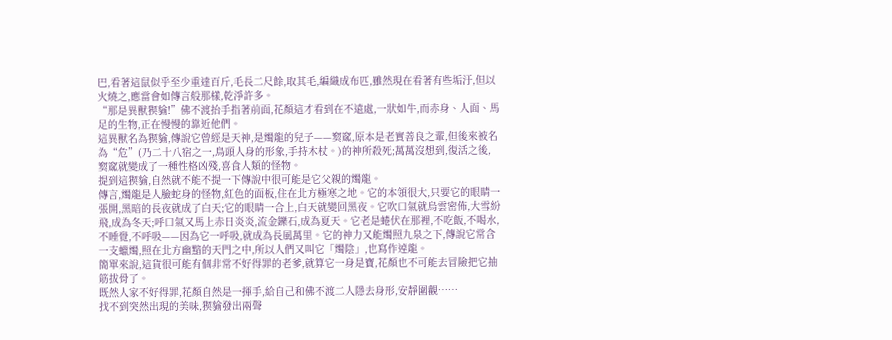巴,看著這鼠似乎至少重達百斤,毛長二尺餘,取其毛,編織成布匹,雖然現在看著有些垢汙,但以火燒之,應當會如傳言般那樣,乾淨許多。
“那是異獸猰貐!”佛不渡抬手指著前面,花顏這才看到在不遠處,一狀如牛,而赤身、人面、馬足的生物,正在慢慢的靠近他們。
這異獸名為猰貐,傳說它曾經是天神,是燭龍的兒子——窫窳,原本是老實善良之輩,但後來被名為“危”(乃二十八宿之一,鳥頭人身的形象,手持木杖。)的神所殺死;萬萬沒想到,復活之後,窫窳就變成了一種性格凶殘,喜食人類的怪物。
提到這猰貐,自然就不能不提一下傳說中很可能是它父親的燭龍。
傳言,燭龍是人臉蛇身的怪物,紅色的面板,住在北方極寒之地。它的本領很大,只要它的眼睛一張開,黑暗的長夜就成了白天;它的眼睛一合上,白天就變回黑夜。它吹口氣就烏雲密佈,大雪紛飛,成為冬天;呼口氣又馬上赤日炎炎,流金鑠石,成為夏天。它老是蜷伏在那裡,不吃飯,不喝水,不睡覺,不呼吸——因為它一呼吸,就成為長風萬里。它的神力又能燭照九泉之下,傳說它常含一支蠟燭,照在北方幽黯的天門之中,所以人們又叫它「燭陰」,也寫作逴龍。
簡單來說,這貨很可能有個非常不好得罪的老爹,就算它一身是寶,花顏也不可能去冒險把它抽筋拔骨了。
既然人家不好得罪,花顏自然是一揮手,給自己和佛不渡二人隱去身形,安靜圍觀……
找不到突然出現的美味,猰貐發出兩聲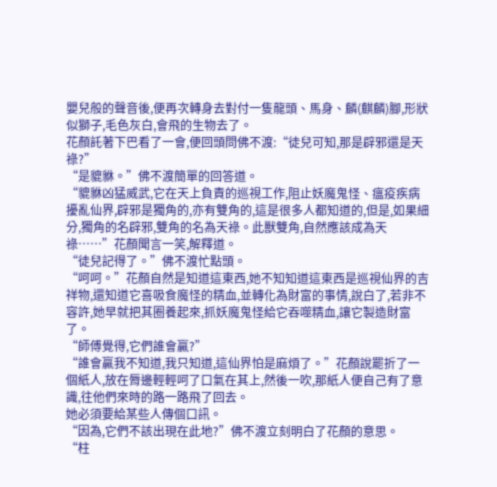嬰兒般的聲音後,便再次轉身去對付一隻龍頭、馬身、麟(麒麟)腳,形狀似獅子,毛色灰白,會飛的生物去了。
花顏託著下巴看了一會,便回頭問佛不渡:“徒兒可知,那是辟邪還是天祿?”
“是貔貅。”佛不渡簡單的回答道。
“貔貅凶猛威武,它在天上負責的巡視工作,阻止妖魔鬼怪、瘟疫疾病擾亂仙界,辟邪是獨角的,亦有雙角的,這是很多人都知道的,但是,如果細分,獨角的名辟邪,雙角的名為天祿。此獸雙角,自然應該成為天祿……”花顏聞言一笑,解釋道。
“徒兒記得了。”佛不渡忙點頭。
“呵呵。”花顏自然是知道這東西,她不知知道這東西是巡視仙界的吉祥物,還知道它喜吸食魔怪的精血,並轉化為財富的事情,說白了,若非不容許,她早就把其圈養起來,抓妖魔鬼怪給它吞噬精血,讓它製造財富了。
“師傅覺得,它們誰會贏?”
“誰會贏我不知道,我只知道,這仙界怕是麻煩了。”花顏說罷折了一個紙人,放在脣邊輕輕呵了口氣在其上,然後一吹,那紙人便自己有了意識,往他們來時的路一路飛了回去。
她必須要給某些人傳個口訊。
“因為,它們不該出現在此地?”佛不渡立刻明白了花顏的意思。
“柱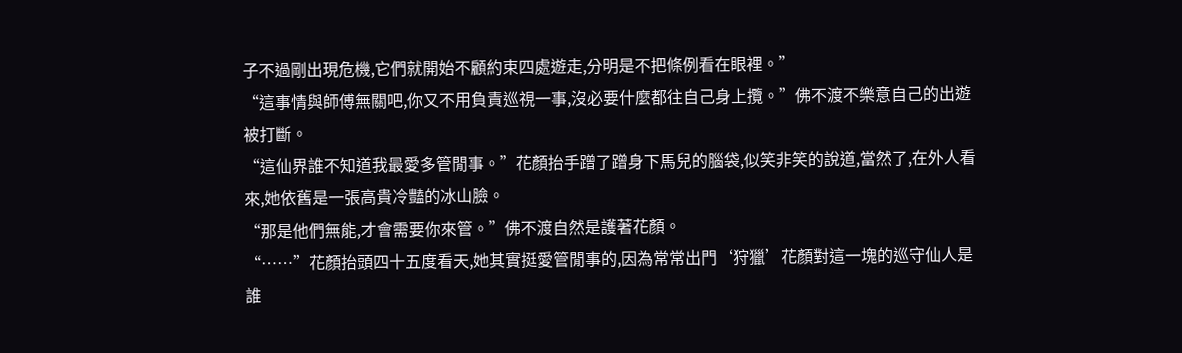子不過剛出現危機,它們就開始不顧約束四處遊走,分明是不把條例看在眼裡。”
“這事情與師傅無關吧,你又不用負責巡視一事,沒必要什麼都往自己身上攬。”佛不渡不樂意自己的出遊被打斷。
“這仙界誰不知道我最愛多管閒事。”花顏抬手蹭了蹭身下馬兒的腦袋,似笑非笑的說道,當然了,在外人看來,她依舊是一張高貴冷豔的冰山臉。
“那是他們無能,才會需要你來管。”佛不渡自然是護著花顏。
“……”花顏抬頭四十五度看天,她其實挺愛管閒事的,因為常常出門‘狩獵’花顏對這一塊的巡守仙人是誰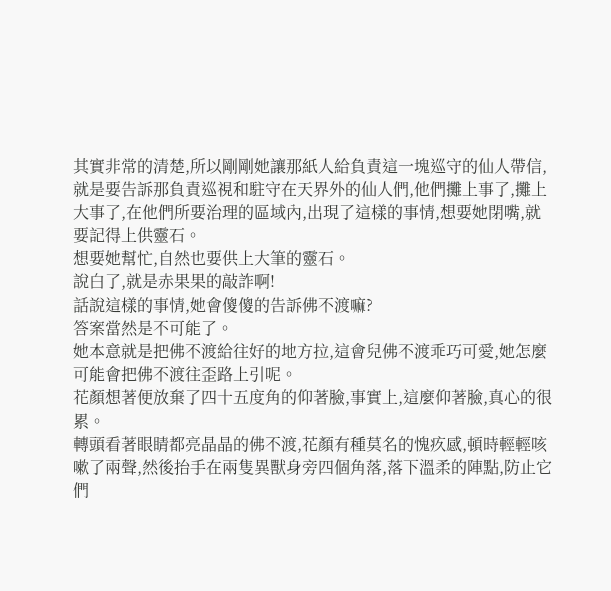其實非常的清楚,所以剛剛她讓那紙人給負責這一塊巡守的仙人帶信,就是要告訴那負責巡視和駐守在天界外的仙人們,他們攤上事了,攤上大事了,在他們所要治理的區域內,出現了這樣的事情,想要她閉嘴,就要記得上供靈石。
想要她幫忙,自然也要供上大筆的靈石。
說白了,就是赤果果的敲詐啊!
話說這樣的事情,她會傻傻的告訴佛不渡嘛?
答案當然是不可能了。
她本意就是把佛不渡給往好的地方拉,這會兒佛不渡乖巧可愛,她怎麼可能會把佛不渡往歪路上引呢。
花顏想著便放棄了四十五度角的仰著臉,事實上,這麼仰著臉,真心的很累。
轉頭看著眼睛都亮晶晶的佛不渡,花顏有種莫名的愧疚感,頓時輕輕咳嗽了兩聲,然後抬手在兩隻異獸身旁四個角落,落下溫柔的陣點,防止它們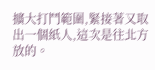擴大打鬥範圍,緊接著又取出一個紙人,這次是往北方放的。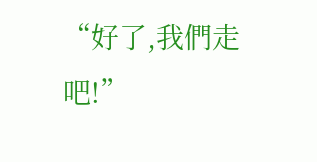“好了,我們走吧!”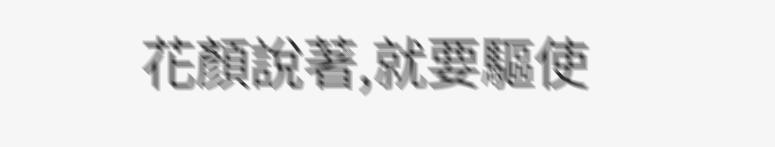花顏說著,就要驅使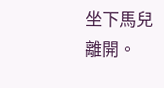坐下馬兒離開。